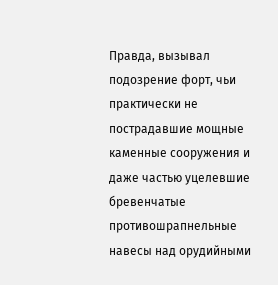Правда, вызывал подозрение форт, чьи практически не пострадавшие мощные каменные сооружения и даже частью уцелевшие бревенчатые противошрапнельные навесы над орудийными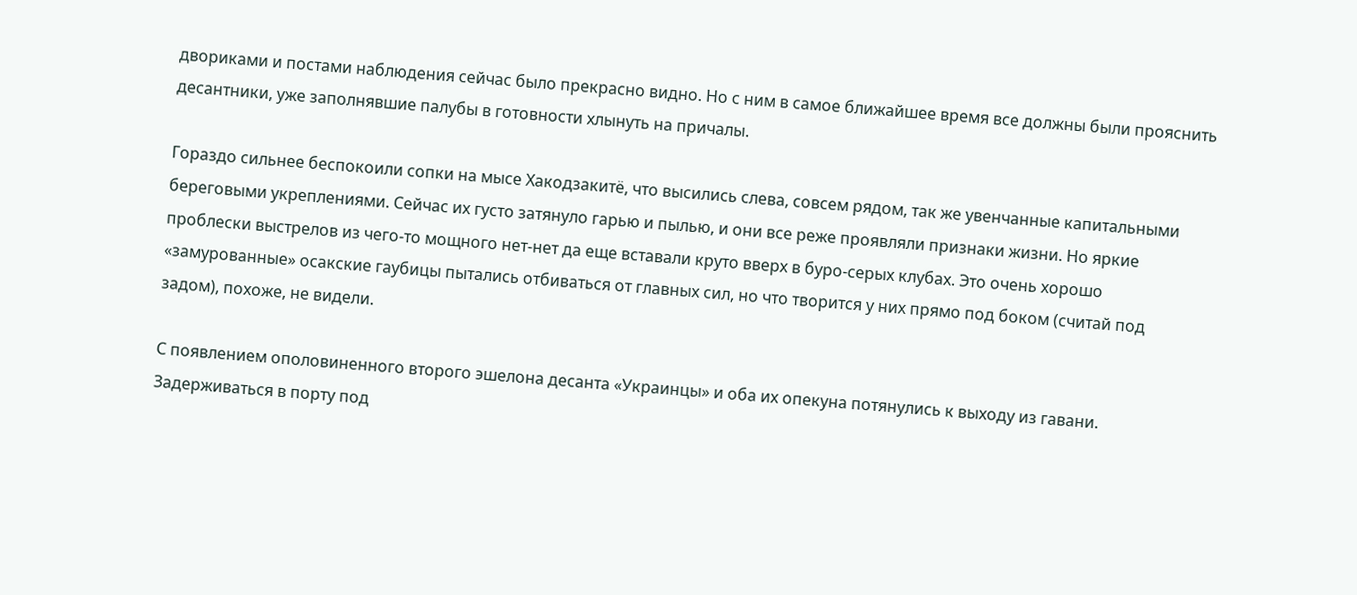двориками и постами наблюдения сейчас было прекрасно видно. Но с ним в самое ближайшее время все должны были прояснить десантники, уже заполнявшие палубы в готовности хлынуть на причалы.

Гораздо сильнее беспокоили сопки на мысе Хакодзакитё, что высились слева, совсем рядом, так же увенчанные капитальными береговыми укреплениями. Сейчас их густо затянуло гарью и пылью, и они все реже проявляли признаки жизни. Но яркие проблески выстрелов из чего-то мощного нет-нет да еще вставали круто вверх в буро-серых клубах. Это очень хорошо «замурованные» осакские гаубицы пытались отбиваться от главных сил, но что творится у них прямо под боком (считай под задом), похоже, не видели.

С появлением ополовиненного второго эшелона десанта «Украинцы» и оба их опекуна потянулись к выходу из гавани. Задерживаться в порту под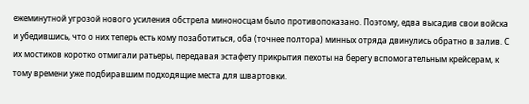ежеминутной угрозой нового усиления обстрела миноносцам было противопоказано. Поэтому, едва высадив свои войска и убедившись, что о них теперь есть кому позаботиться, оба (точнее полтора) минных отряда двинулись обратно в залив. С их мостиков коротко отмигали ратьеры, передавая эстафету прикрытия пехоты на берегу вспомогательным крейсерам, к тому времени уже подбиравшим подходящие места для швартовки.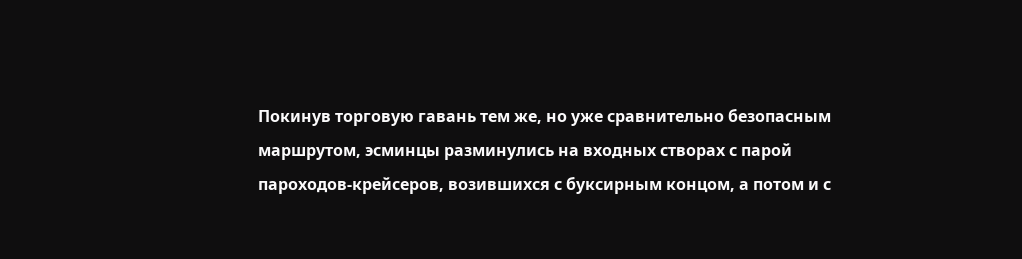Покинув торговую гавань тем же, но уже сравнительно безопасным маршрутом, эсминцы разминулись на входных створах с парой пароходов-крейсеров, возившихся с буксирным концом, а потом и с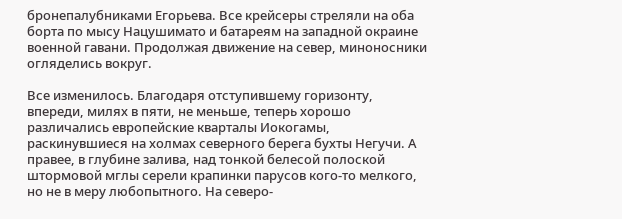бронепалубниками Егорьева. Все крейсеры стреляли на оба борта по мысу Нацушимато и батареям на западной окраине военной гавани. Продолжая движение на север, миноносники огляделись вокруг.

Все изменилось. Благодаря отступившему горизонту, впереди, милях в пяти, не меньше, теперь хорошо различались европейские кварталы Иокогамы, раскинувшиеся на холмах северного берега бухты Негучи. А правее, в глубине залива, над тонкой белесой полоской штормовой мглы серели крапинки парусов кого-то мелкого, но не в меру любопытного. На северо-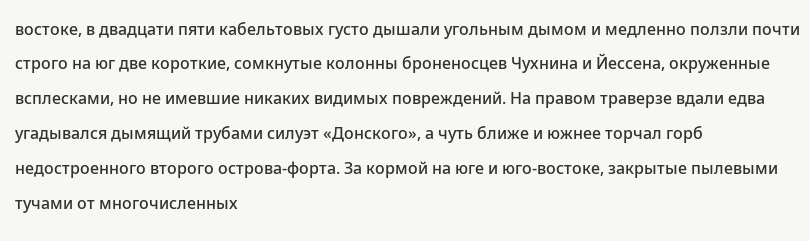востоке, в двадцати пяти кабельтовых густо дышали угольным дымом и медленно ползли почти строго на юг две короткие, сомкнутые колонны броненосцев Чухнина и Йессена, окруженные всплесками, но не имевшие никаких видимых повреждений. На правом траверзе вдали едва угадывался дымящий трубами силуэт «Донского», а чуть ближе и южнее торчал горб недостроенного второго острова-форта. За кормой на юге и юго-востоке, закрытые пылевыми тучами от многочисленных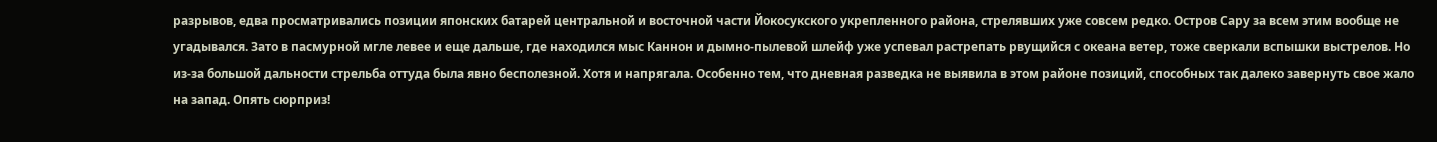разрывов, едва просматривались позиции японских батарей центральной и восточной части Йокосукского укрепленного района, стрелявших уже совсем редко. Остров Сару за всем этим вообще не угадывался. Зато в пасмурной мгле левее и еще дальше, где находился мыс Каннон и дымно-пылевой шлейф уже успевал растрепать рвущийся с океана ветер, тоже сверкали вспышки выстрелов. Но из-за большой дальности стрельба оттуда была явно бесполезной. Хотя и напрягала. Особенно тем, что дневная разведка не выявила в этом районе позиций, способных так далеко завернуть свое жало на запад. Опять сюрприз!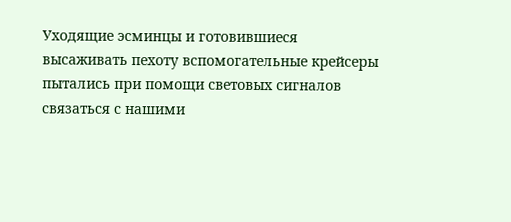Уходящие эсминцы и готовившиеся высаживать пехоту вспомогательные крейсеры пытались при помощи световых сигналов связаться с нашими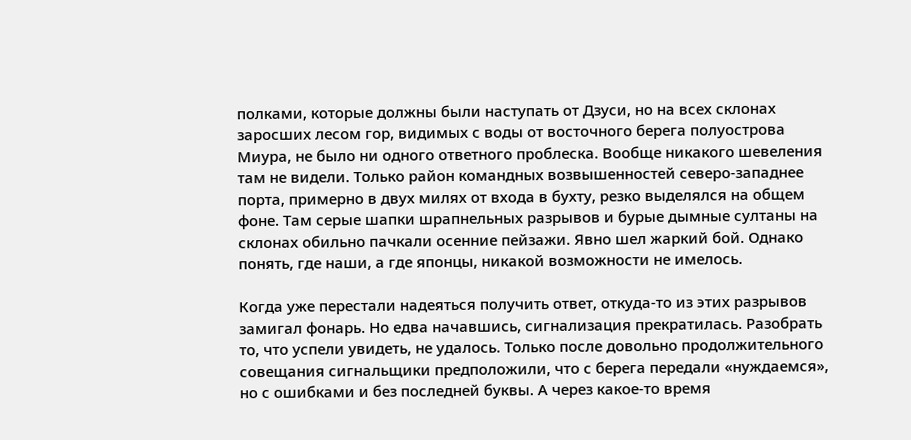полками, которые должны были наступать от Дзуси, но на всех склонах заросших лесом гор, видимых с воды от восточного берега полуострова Миура, не было ни одного ответного проблеска. Вообще никакого шевеления там не видели. Только район командных возвышенностей северо-западнее порта, примерно в двух милях от входа в бухту, резко выделялся на общем фоне. Там серые шапки шрапнельных разрывов и бурые дымные султаны на склонах обильно пачкали осенние пейзажи. Явно шел жаркий бой. Однако понять, где наши, а где японцы, никакой возможности не имелось.

Когда уже перестали надеяться получить ответ, откуда-то из этих разрывов замигал фонарь. Но едва начавшись, сигнализация прекратилась. Разобрать то, что успели увидеть, не удалось. Только после довольно продолжительного совещания сигнальщики предположили, что с берега передали «нуждаемся», но с ошибками и без последней буквы. А через какое-то время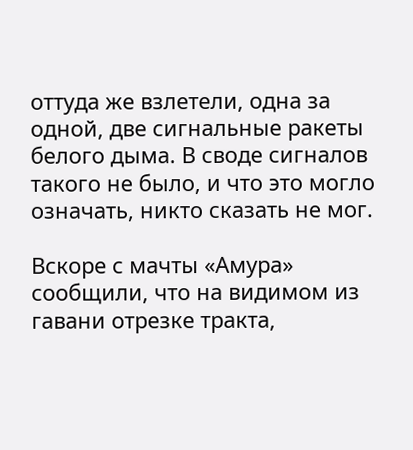оттуда же взлетели, одна за одной, две сигнальные ракеты белого дыма. В своде сигналов такого не было, и что это могло означать, никто сказать не мог.

Вскоре с мачты «Амура» сообщили, что на видимом из гавани отрезке тракта,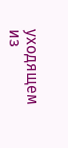уходящем из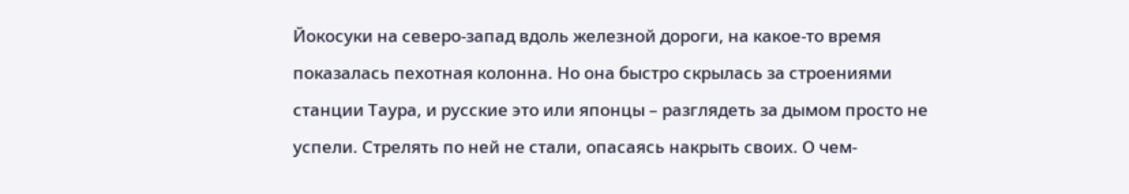Йокосуки на северо-запад вдоль железной дороги, на какое-то время показалась пехотная колонна. Но она быстро скрылась за строениями станции Таура, и русские это или японцы – разглядеть за дымом просто не успели. Стрелять по ней не стали, опасаясь накрыть своих. О чем-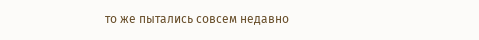то же пытались совсем недавно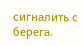сигналить с берега.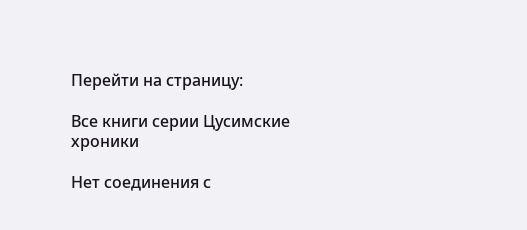Перейти на страницу:

Все книги серии Цусимские хроники

Нет соединения с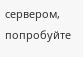сервером, попробуйте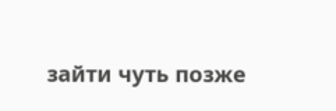зайти чуть позже